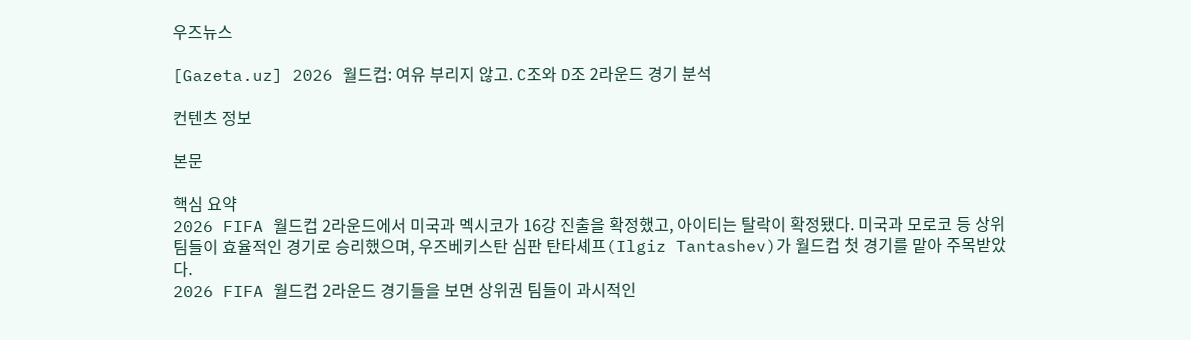우즈뉴스

[Gazeta.uz] 2026 월드컵: 여유 부리지 않고. C조와 D조 2라운드 경기 분석

컨텐츠 정보

본문

핵심 요약
2026 FIFA 월드컵 2라운드에서 미국과 멕시코가 16강 진출을 확정했고, 아이티는 탈락이 확정됐다. 미국과 모로코 등 상위 팀들이 효율적인 경기로 승리했으며, 우즈베키스탄 심판 탄타셰프(Ilgiz Tantashev)가 월드컵 첫 경기를 맡아 주목받았다.
2026 FIFA 월드컵 2라운드 경기들을 보면 상위권 팀들이 과시적인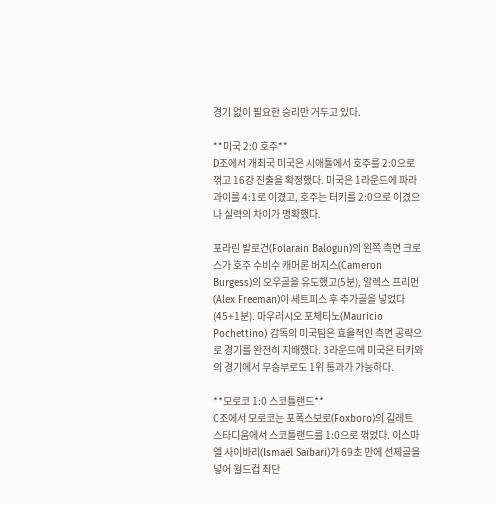경기 없이 필요한 승리만 거두고 있다.

**미국 2:0 호주**
D조에서 개최국 미국은 시애틀에서 호주를 2:0으로 꺾고 16강 진출을 확정했다. 미국은 1라운드에 파라과이를 4:1로 이겼고, 호주는 터키를 2:0으로 이겼으나 실력의 차이가 명확했다.

포라린 발로건(Folarain Balogun)의 왼쪽 측면 크로스가 호주 수비수 캐머론 버지스(Cameron Burgess)의 오우골을 유도했고(5분), 알렉스 프리먼(Alex Freeman)이 세트피스 후 추가골을 넣었다(45+1분). 마우리시오 포체티노(Mauricio Pochettino) 감독의 미국팀은 효율적인 측면 공략으로 경기를 완전히 지배했다. 3라운드에 미국은 터키와의 경기에서 무승부로도 1위 통과가 가능하다.

**모로코 1:0 스코틀랜드**
C조에서 모로코는 포폭스보로(Foxboro)의 길레트 스타디움에서 스코틀랜드를 1:0으로 꺾었다. 이스마엘 사이바리(Ismaël Saïbari)가 69초 만에 선제골을 넣어 월드컵 최단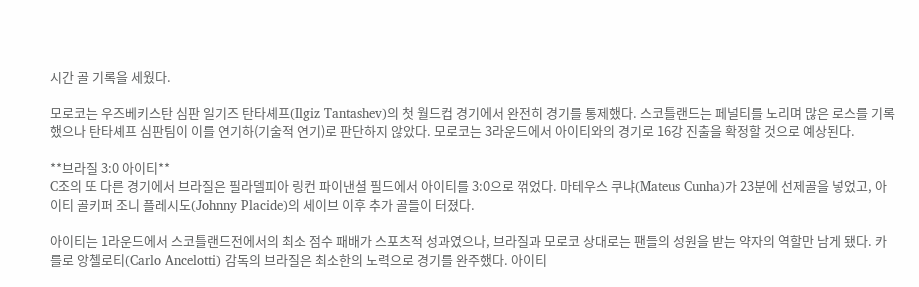시간 골 기록을 세웠다.

모로코는 우즈베키스탄 심판 일기즈 탄타셰프(Ilgiz Tantashev)의 첫 월드컵 경기에서 완전히 경기를 통제했다. 스코틀랜드는 페널티를 노리며 많은 로스를 기록했으나 탄타셰프 심판팀이 이를 연기하(기술적 연기)로 판단하지 않았다. 모로코는 3라운드에서 아이티와의 경기로 16강 진출을 확정할 것으로 예상된다.

**브라질 3:0 아이티**
C조의 또 다른 경기에서 브라질은 필라델피아 링컨 파이낸셜 필드에서 아이티를 3:0으로 꺾었다. 마테우스 쿠냐(Mateus Cunha)가 23분에 선제골을 넣었고, 아이티 골키퍼 조니 플레시도(Johnny Placide)의 세이브 이후 추가 골들이 터졌다.

아이티는 1라운드에서 스코틀랜드전에서의 최소 점수 패배가 스포츠적 성과였으나, 브라질과 모로코 상대로는 팬들의 성원을 받는 약자의 역할만 남게 됐다. 카를로 앙첼로티(Carlo Ancelotti) 감독의 브라질은 최소한의 노력으로 경기를 완주했다. 아이티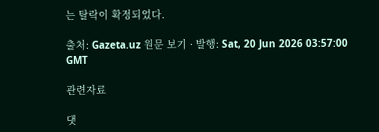는 탈락이 확정되었다.

출처: Gazeta.uz 원문 보기 · 발행: Sat, 20 Jun 2026 03:57:00 GMT

관련자료

댓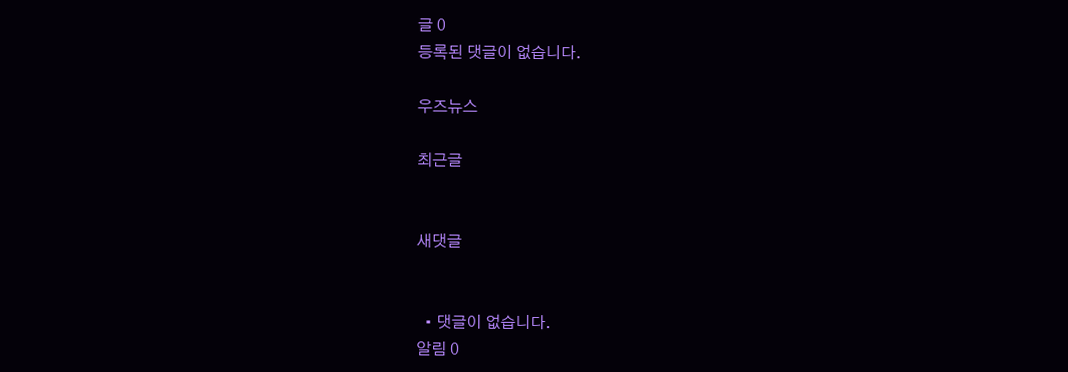글 0
등록된 댓글이 없습니다.

우즈뉴스

최근글


새댓글


  • 댓글이 없습니다.
알림 0